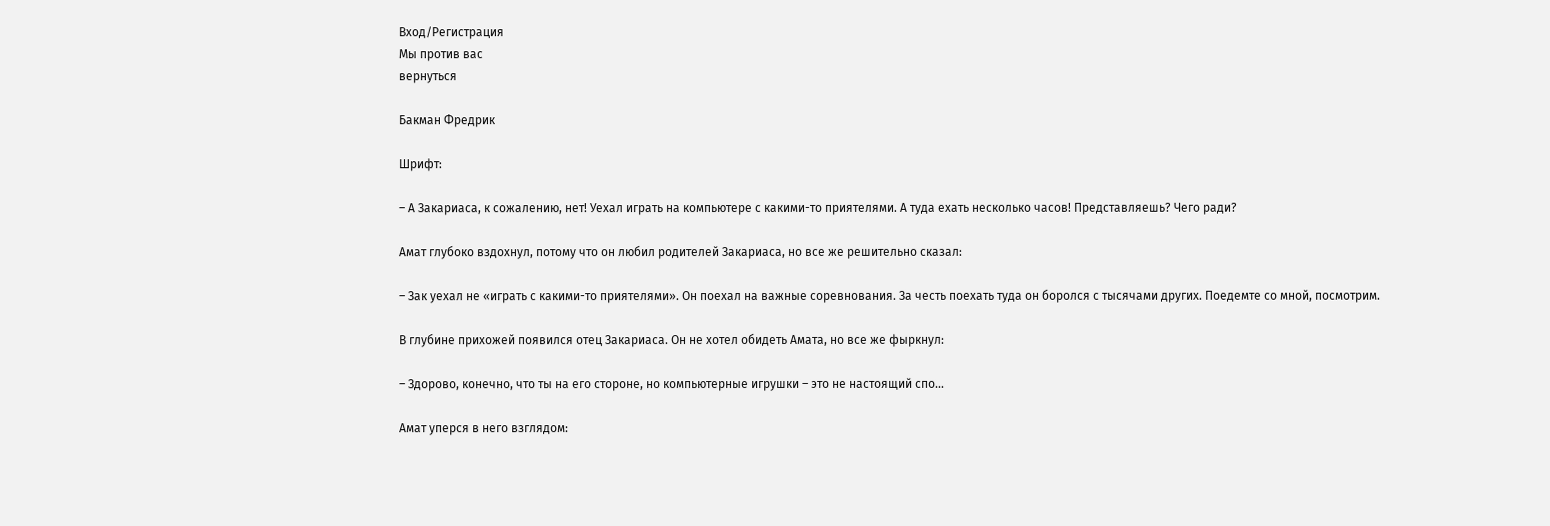Вход/Регистрация
Мы против вас
вернуться

Бакман Фредрик

Шрифт:

– А Закариаса, к сожалению, нет! Уехал играть на компьютере с какими-то приятелями. А туда ехать несколько часов! Представляешь? Чего ради?

Амат глубоко вздохнул, потому что он любил родителей Закариаса, но все же решительно сказал:

– Зак уехал не «играть с какими-то приятелями». Он поехал на важные соревнования. За честь поехать туда он боролся с тысячами других. Поедемте со мной, посмотрим.

В глубине прихожей появился отец Закариаса. Он не хотел обидеть Амата, но все же фыркнул:

– Здорово, конечно, что ты на его стороне, но компьютерные игрушки – это не настоящий спо…

Амат уперся в него взглядом: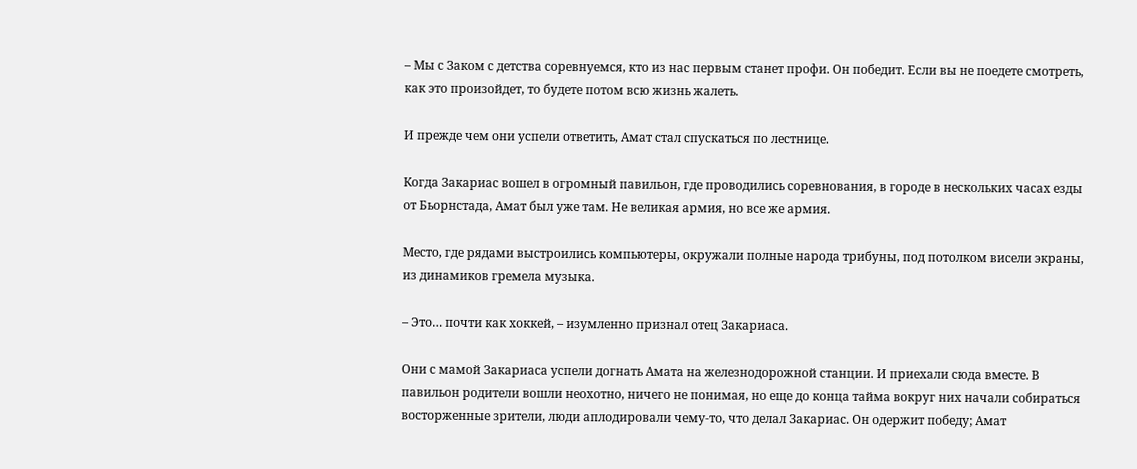– Мы с Заком с детства соревнуемся, кто из нас первым станет профи. Он победит. Если вы не поедете смотреть, как это произойдет, то будете потом всю жизнь жалеть.

И прежде чем они успели ответить, Амат стал спускаться по лестнице.

Когда Закариас вошел в огромный павильон, где проводились соревнования, в городе в нескольких часах езды от Бьорнстада, Амат был уже там. Не великая армия, но все же армия.

Место, где рядами выстроились компьютеры, окружали полные народа трибуны, под потолком висели экраны, из динамиков гремела музыка.

– Это… почти как хоккей, – изумленно признал отец Закариаса.

Они с мамой Закариаса успели догнать Амата на железнодорожной станции. И приехали сюда вместе. В павильон родители вошли неохотно, ничего не понимая, но еще до конца тайма вокруг них начали собираться восторженные зрители, люди аплодировали чему-то, что делал Закариас. Он одержит победу; Амат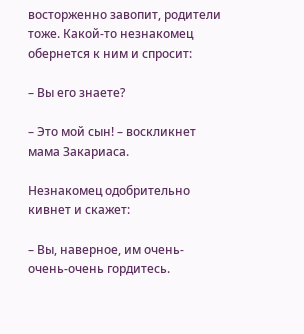восторженно завопит, родители тоже. Какой-то незнакомец обернется к ним и спросит:

– Вы его знаете?

– Это мой сын! – воскликнет мама Закариаса.

Незнакомец одобрительно кивнет и скажет:

– Вы, наверное, им очень-очень-очень гордитесь.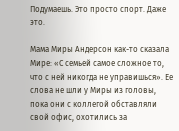Подумаешь. Это просто спорт. Даже это.

Мама Миры Андерсон как-то сказала Мире: «С семьей самое сложное то, что с ней никогда не управишься». Ее слова не шли у Миры из головы, пока они с коллегой обставляли свой офис, охотились за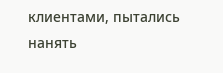клиентами, пытались нанять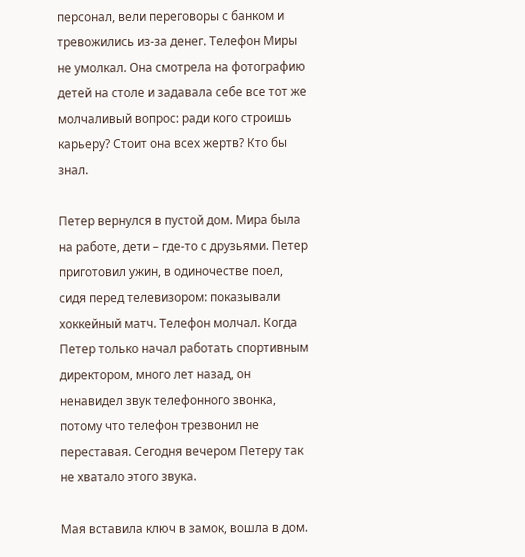персонал, вели переговоры с банком и тревожились из-за денег. Телефон Миры не умолкал. Она смотрела на фотографию детей на столе и задавала себе все тот же молчаливый вопрос: ради кого строишь карьеру? Стоит она всех жертв? Кто бы знал.

Петер вернулся в пустой дом. Мира была на работе, дети – где-то с друзьями. Петер приготовил ужин, в одиночестве поел, сидя перед телевизором: показывали хоккейный матч. Телефон молчал. Когда Петер только начал работать спортивным директором, много лет назад, он ненавидел звук телефонного звонка, потому что телефон трезвонил не переставая. Сегодня вечером Петеру так не хватало этого звука.

Мая вставила ключ в замок, вошла в дом.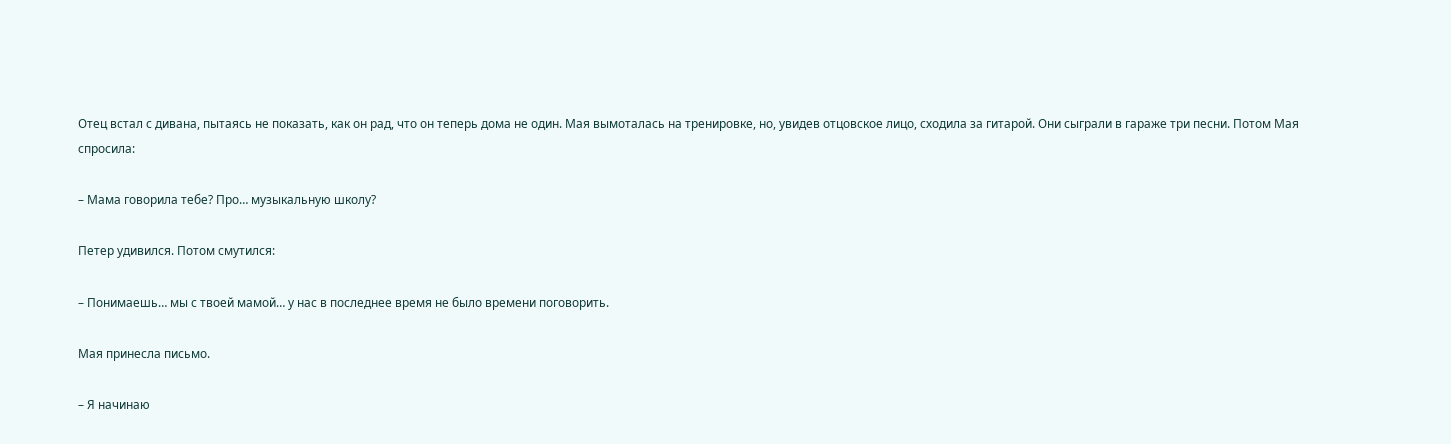Отец встал с дивана, пытаясь не показать, как он рад, что он теперь дома не один. Мая вымоталась на тренировке, но, увидев отцовское лицо, сходила за гитарой. Они сыграли в гараже три песни. Потом Мая спросила:

– Мама говорила тебе? Про… музыкальную школу?

Петер удивился. Потом смутился:

– Понимаешь… мы с твоей мамой… у нас в последнее время не было времени поговорить.

Мая принесла письмо.

– Я начинаю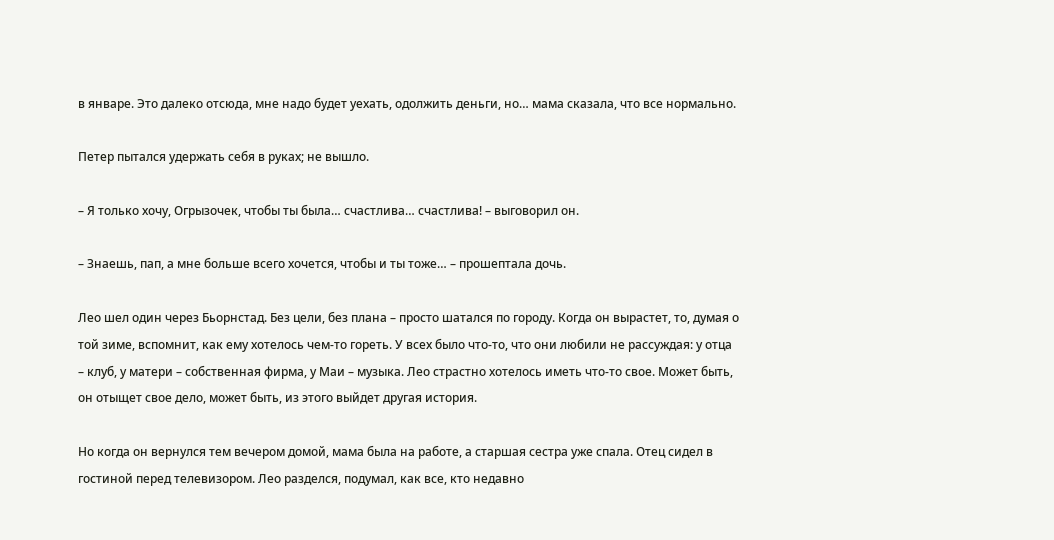в январе. Это далеко отсюда, мне надо будет уехать, одолжить деньги, но… мама сказала, что все нормально.

Петер пытался удержать себя в руках; не вышло.

– Я только хочу, Огрызочек, чтобы ты была… счастлива… счастлива! – выговорил он.

– Знаешь, пап, а мне больше всего хочется, чтобы и ты тоже… – прошептала дочь.

Лео шел один через Бьорнстад. Без цели, без плана – просто шатался по городу. Когда он вырастет, то, думая о той зиме, вспомнит, как ему хотелось чем-то гореть. У всех было что-то, что они любили не рассуждая: у отца – клуб, у матери – собственная фирма, у Маи – музыка. Лео страстно хотелось иметь что-то свое. Может быть, он отыщет свое дело, может быть, из этого выйдет другая история.

Но когда он вернулся тем вечером домой, мама была на работе, а старшая сестра уже спала. Отец сидел в гостиной перед телевизором. Лео разделся, подумал, как все, кто недавно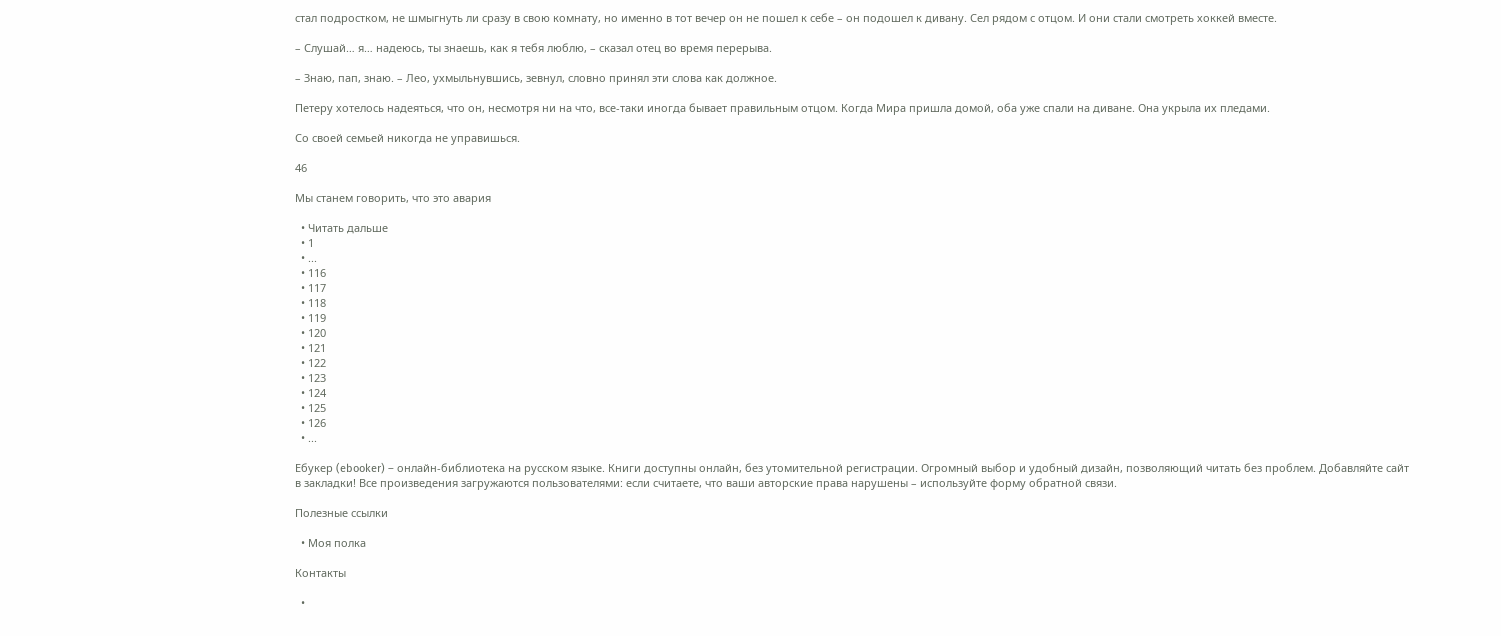стал подростком, не шмыгнуть ли сразу в свою комнату, но именно в тот вечер он не пошел к себе – он подошел к дивану. Сел рядом с отцом. И они стали смотреть хоккей вместе.

– Слушай… я… надеюсь, ты знаешь, как я тебя люблю, – сказал отец во время перерыва.

– Знаю, пап, знаю. – Лео, ухмыльнувшись, зевнул, словно принял эти слова как должное.

Петеру хотелось надеяться, что он, несмотря ни на что, все-таки иногда бывает правильным отцом. Когда Мира пришла домой, оба уже спали на диване. Она укрыла их пледами.

Со своей семьей никогда не управишься.

46

Мы станем говорить, что это авария

  • Читать дальше
  • 1
  • ...
  • 116
  • 117
  • 118
  • 119
  • 120
  • 121
  • 122
  • 123
  • 124
  • 125
  • 126
  • ...

Ебукер (ebooker) – онлайн-библиотека на русском языке. Книги доступны онлайн, без утомительной регистрации. Огромный выбор и удобный дизайн, позволяющий читать без проблем. Добавляйте сайт в закладки! Все произведения загружаются пользователями: если считаете, что ваши авторские права нарушены – используйте форму обратной связи.

Полезные ссылки

  • Моя полка

Контакты

  •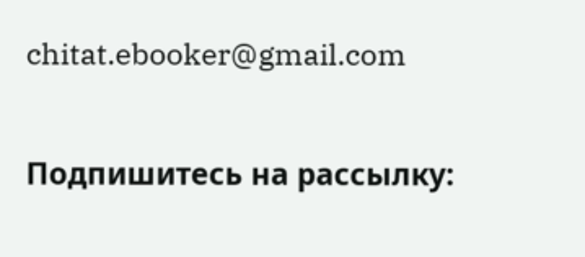chitat.ebooker@gmail.com

Подпишитесь на рассылку: